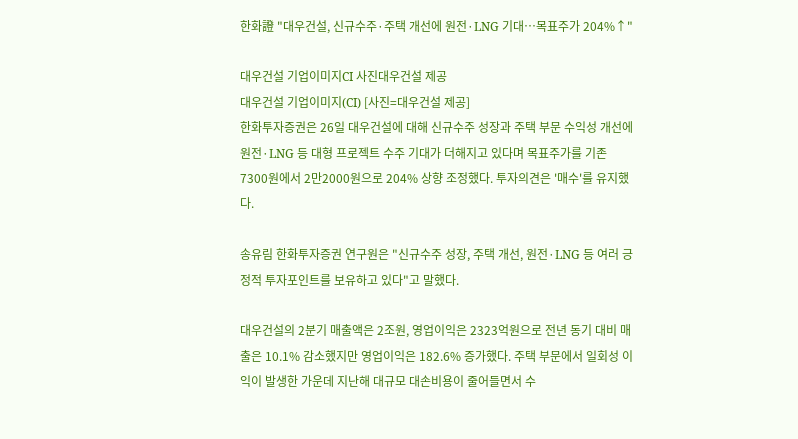한화證 "대우건설, 신규수주·주택 개선에 원전·LNG 기대…목표주가 204%↑"

대우건설 기업이미지CI 사진대우건설 제공
대우건설 기업이미지(CI) [사진=대우건설 제공]
한화투자증권은 26일 대우건설에 대해 신규수주 성장과 주택 부문 수익성 개선에 원전·LNG 등 대형 프로젝트 수주 기대가 더해지고 있다며 목표주가를 기존 7300원에서 2만2000원으로 204% 상향 조정했다. 투자의견은 '매수'를 유지했다.

송유림 한화투자증권 연구원은 "신규수주 성장, 주택 개선, 원전·LNG 등 여러 긍정적 투자포인트를 보유하고 있다"고 말했다.

대우건설의 2분기 매출액은 2조원, 영업이익은 2323억원으로 전년 동기 대비 매출은 10.1% 감소했지만 영업이익은 182.6% 증가했다. 주택 부문에서 일회성 이익이 발생한 가운데 지난해 대규모 대손비용이 줄어들면서 수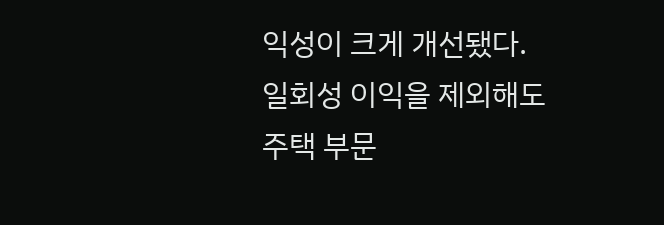익성이 크게 개선됐다. 일회성 이익을 제외해도 주택 부문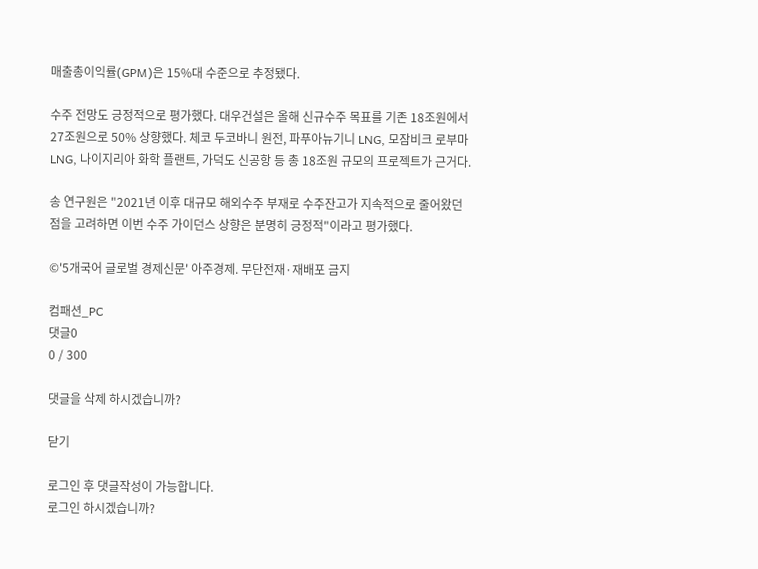매출총이익률(GPM)은 15%대 수준으로 추정됐다.

수주 전망도 긍정적으로 평가했다. 대우건설은 올해 신규수주 목표를 기존 18조원에서 27조원으로 50% 상향했다. 체코 두코바니 원전, 파푸아뉴기니 LNG, 모잠비크 로부마 LNG, 나이지리아 화학 플랜트, 가덕도 신공항 등 총 18조원 규모의 프로젝트가 근거다.

송 연구원은 "2021년 이후 대규모 해외수주 부재로 수주잔고가 지속적으로 줄어왔던 점을 고려하면 이번 수주 가이던스 상향은 분명히 긍정적"이라고 평가했다.

©'5개국어 글로벌 경제신문' 아주경제. 무단전재·재배포 금지

컴패션_PC
댓글0
0 / 300

댓글을 삭제 하시겠습니까?

닫기

로그인 후 댓글작성이 가능합니다.
로그인 하시겠습니까?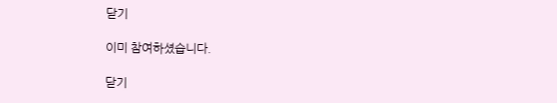닫기

이미 참여하셨습니다.

닫기